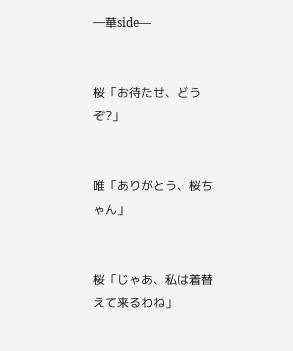―華side―


桜「お待たせ、どうぞ?」


唯「ありがとう、桜ちゃん」


桜「じゃあ、私は着替えて来るわね」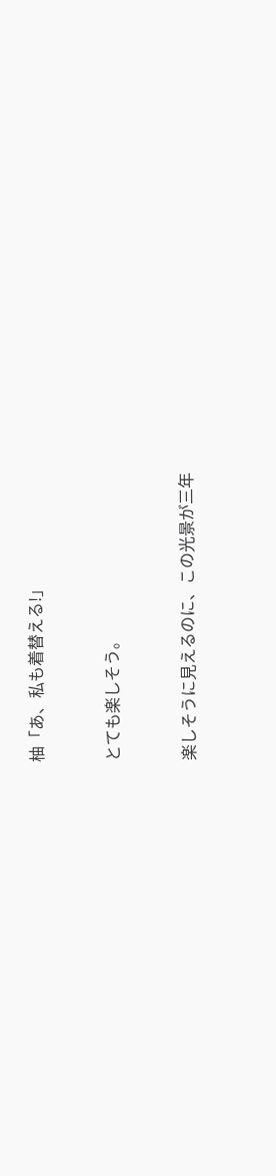柚「あ、私も着替える!」


とても楽しそう。


楽しそうに見えるのに、この光景が三年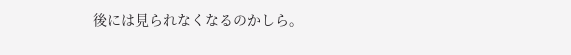後には見られなくなるのかしら。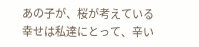あの子が、桜が考えている幸せは私達にとって、辛い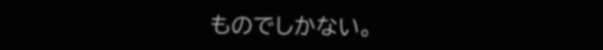ものでしかない。